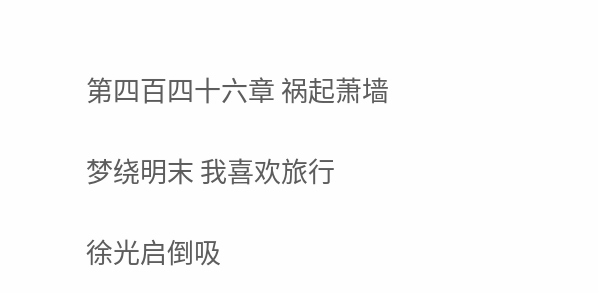第四百四十六章 祸起萧墙

梦绕明末 我喜欢旅行

徐光启倒吸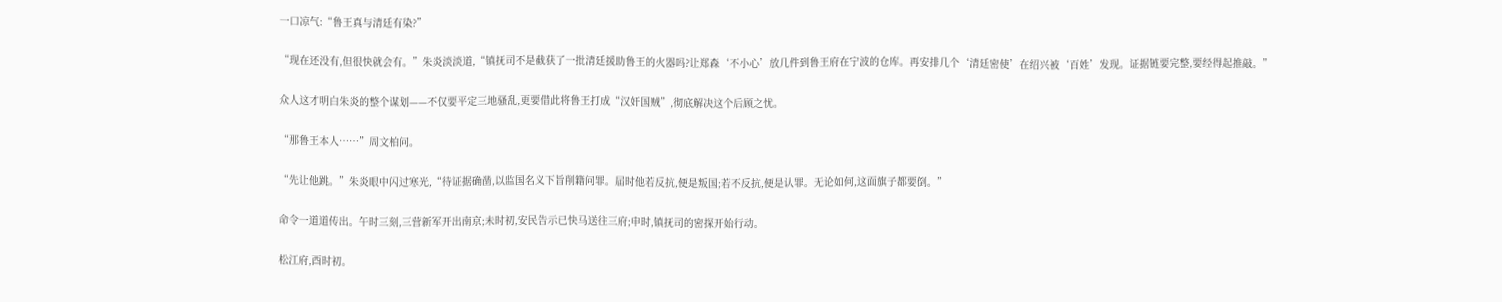一口凉气:“鲁王真与清廷有染?”

“现在还没有,但很快就会有。”朱炎淡淡道,“镇抚司不是截获了一批清廷援助鲁王的火器吗?让郑森‘不小心’放几件到鲁王府在宁波的仓库。再安排几个‘清廷密使’在绍兴被‘百姓’发现。证据链要完整,要经得起推敲。”

众人这才明白朱炎的整个谋划——不仅要平定三地骚乱,更要借此将鲁王打成“汉奸国贼”,彻底解决这个后顾之忧。

“那鲁王本人……”周文柏问。

“先让他跳。”朱炎眼中闪过寒光,“待证据确凿,以监国名义下旨削籍问罪。届时他若反抗,便是叛国;若不反抗,便是认罪。无论如何,这面旗子都要倒。”

命令一道道传出。午时三刻,三营新军开出南京;未时初,安民告示已快马送往三府;申时,镇抚司的密探开始行动。

松江府,酉时初。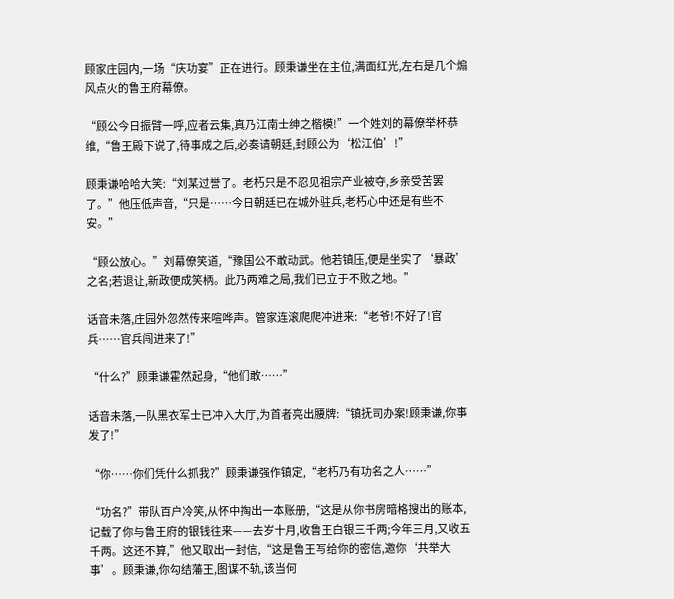顾家庄园内,一场“庆功宴”正在进行。顾秉谦坐在主位,满面红光,左右是几个煽风点火的鲁王府幕僚。

“顾公今日振臂一呼,应者云集,真乃江南士绅之楷模!”一个姓刘的幕僚举杯恭维,“鲁王殿下说了,待事成之后,必奏请朝廷,封顾公为‘松江伯’!”

顾秉谦哈哈大笑:“刘某过誉了。老朽只是不忍见祖宗产业被夺,乡亲受苦罢了。”他压低声音,“只是……今日朝廷已在城外驻兵,老朽心中还是有些不安。”

“顾公放心。”刘幕僚笑道,“豫国公不敢动武。他若镇压,便是坐实了‘暴政’之名;若退让,新政便成笑柄。此乃两难之局,我们已立于不败之地。”

话音未落,庄园外忽然传来喧哗声。管家连滚爬爬冲进来:“老爷!不好了!官兵……官兵闯进来了!”

“什么?”顾秉谦霍然起身,“他们敢……”

话音未落,一队黑衣军士已冲入大厅,为首者亮出腰牌:“镇抚司办案!顾秉谦,你事发了!”

“你……你们凭什么抓我?”顾秉谦强作镇定,“老朽乃有功名之人……”

“功名?”带队百户冷笑,从怀中掏出一本账册,“这是从你书房暗格搜出的账本,记载了你与鲁王府的银钱往来——去岁十月,收鲁王白银三千两;今年三月,又收五千两。这还不算,”他又取出一封信,“这是鲁王写给你的密信,邀你‘共举大事’。顾秉谦,你勾结藩王,图谋不轨,该当何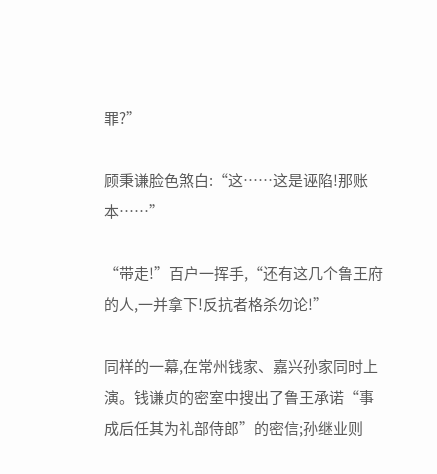罪?”

顾秉谦脸色煞白:“这……这是诬陷!那账本……”

“带走!”百户一挥手,“还有这几个鲁王府的人,一并拿下!反抗者格杀勿论!”

同样的一幕,在常州钱家、嘉兴孙家同时上演。钱谦贞的密室中搜出了鲁王承诺“事成后任其为礼部侍郎”的密信;孙继业则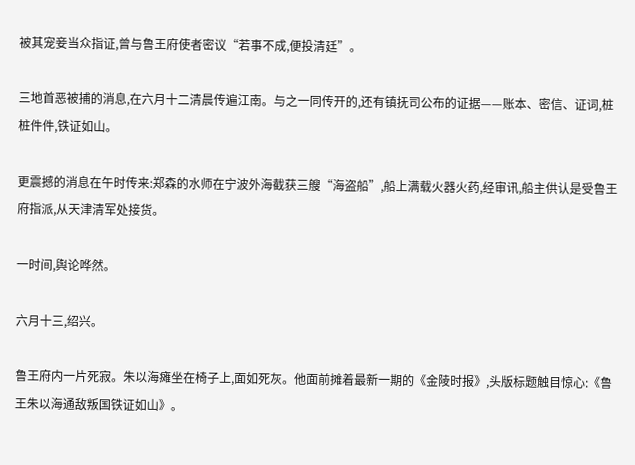被其宠妾当众指证,曾与鲁王府使者密议“若事不成,便投清廷”。

三地首恶被捕的消息,在六月十二清晨传遍江南。与之一同传开的,还有镇抚司公布的证据——账本、密信、证词,桩桩件件,铁证如山。

更震撼的消息在午时传来:郑森的水师在宁波外海截获三艘“海盗船”,船上满载火器火药,经审讯,船主供认是受鲁王府指派,从天津清军处接货。

一时间,舆论哗然。

六月十三,绍兴。

鲁王府内一片死寂。朱以海瘫坐在椅子上,面如死灰。他面前摊着最新一期的《金陵时报》,头版标题触目惊心:《鲁王朱以海通敌叛国铁证如山》。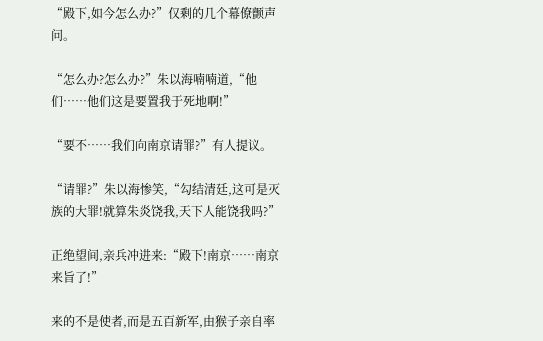“殿下,如今怎么办?”仅剩的几个幕僚颤声问。

“怎么办?怎么办?”朱以海喃喃道,“他们……他们这是要置我于死地啊!”

“要不……我们向南京请罪?”有人提议。

“请罪?”朱以海惨笑,“勾结清廷,这可是灭族的大罪!就算朱炎饶我,天下人能饶我吗?”

正绝望间,亲兵冲进来:“殿下!南京……南京来旨了!”

来的不是使者,而是五百新军,由猴子亲自率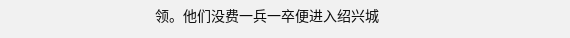领。他们没费一兵一卒便进入绍兴城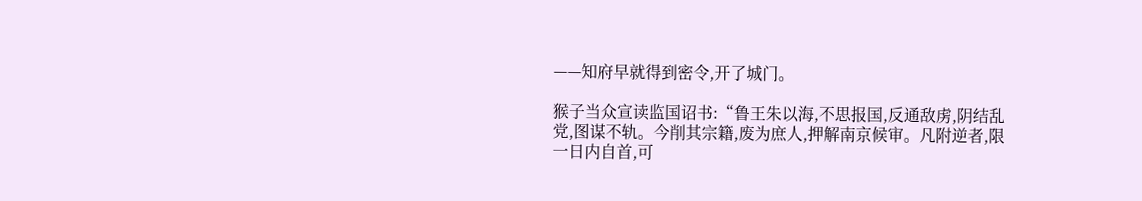——知府早就得到密令,开了城门。

猴子当众宣读监国诏书:“鲁王朱以海,不思报国,反通敌虏,阴结乱党,图谋不轨。今削其宗籍,废为庶人,押解南京候审。凡附逆者,限一日内自首,可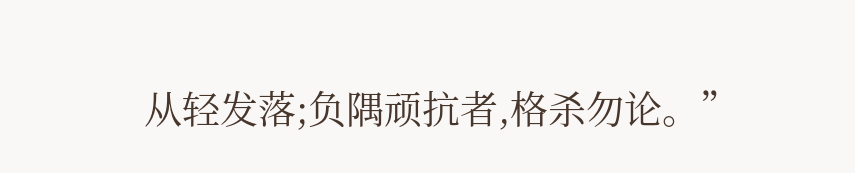从轻发落;负隅顽抗者,格杀勿论。”